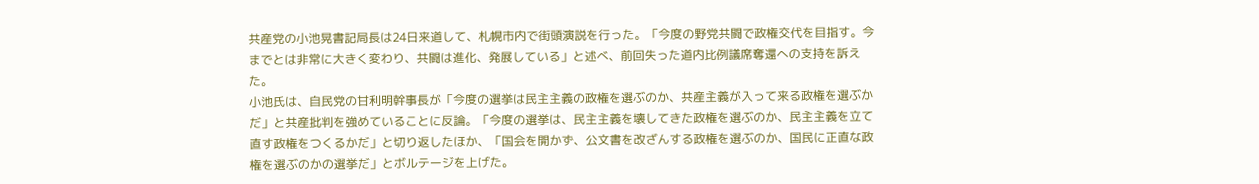共産党の小池晃書記局長は24日来道して、札幌市内で街頭演説を行った。「今度の野党共闘で政権交代を目指す。今までとは非常に大きく変わり、共闘は進化、発展している」と述べ、前回失った道内比例議席奪還への支持を訴えた。
小池氏は、自民党の甘利明幹事長が「今度の選挙は民主主義の政権を選ぶのか、共産主義が入って来る政権を選ぶかだ」と共産批判を強めていることに反論。「今度の選挙は、民主主義を壊してきた政権を選ぶのか、民主主義を立て直す政権をつくるかだ」と切り返したほか、「国会を開かず、公文書を改ざんする政権を選ぶのか、国民に正直な政権を選ぶのかの選挙だ」とボルテージを上げた。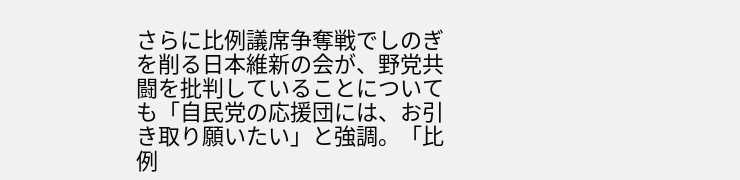さらに比例議席争奪戦でしのぎを削る日本維新の会が、野党共闘を批判していることについても「自民党の応援団には、お引き取り願いたい」と強調。「比例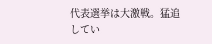代表選挙は大激戦。猛追してい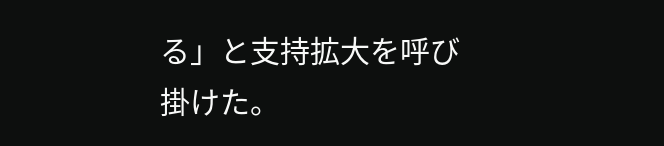る」と支持拡大を呼び掛けた。